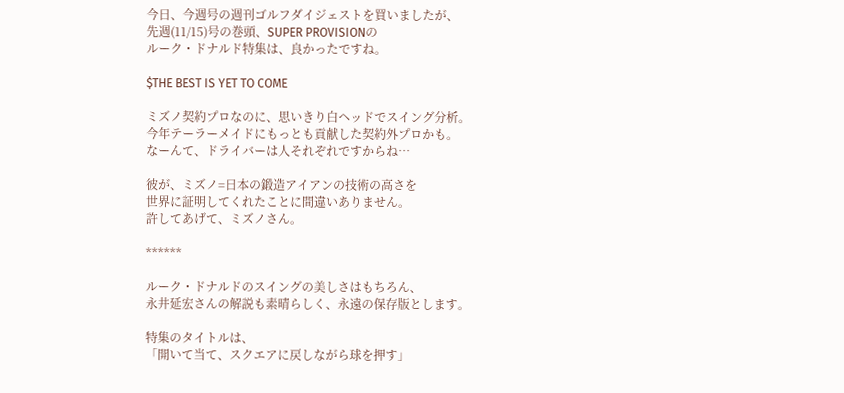今日、今週号の週刊ゴルフダイジェストを買いましたが、
先週(11/15)号の巻頭、SUPER PROVISIONの
ルーク・ドナルド特集は、良かったですね。

$THE BEST IS YET TO COME

ミズノ契約プロなのに、思いきり白ヘッドでスイング分析。
今年テーラーメイドにもっとも貢献した契約外プロかも。
なーんて、ドライバーは人それぞれですからね…

彼が、ミズノ=日本の鍛造アイアンの技術の高さを
世界に証明してくれたことに間違いありません。
許してあげて、ミズノさん。

******

ルーク・ドナルドのスイングの美しさはもちろん、
永井延宏さんの解説も素晴らしく、永遠の保存版とします。

特集のタイトルは、
「開いて当て、スクエアに戻しながら球を押す」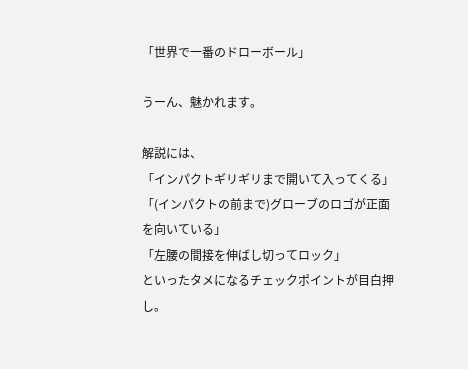「世界で一番のドローボール」

うーん、魅かれます。

解説には、
「インパクトギリギリまで開いて入ってくる」
「(インパクトの前まで)グローブのロゴが正面を向いている」
「左腰の間接を伸ばし切ってロック」
といったタメになるチェックポイントが目白押し。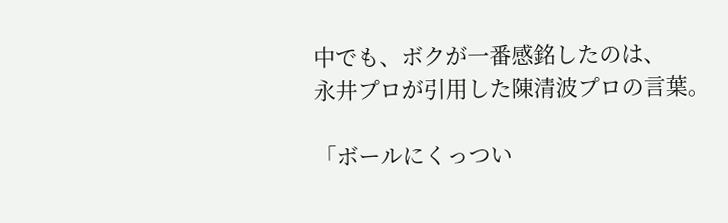中でも、ボクが一番感銘したのは、
永井プロが引用した陳清波プロの言葉。

「ボールにくっつい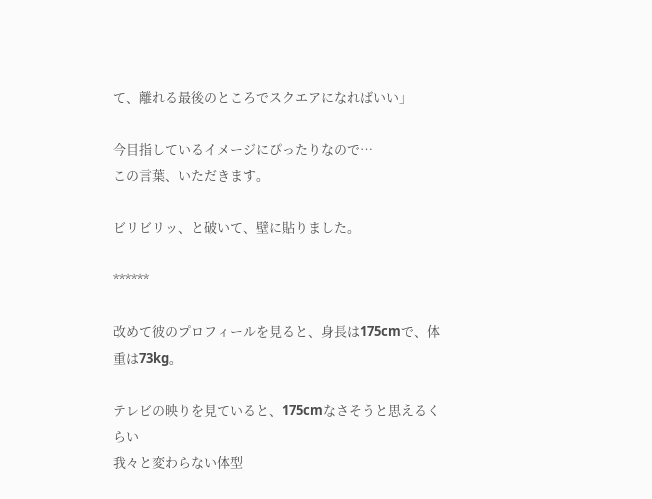て、離れる最後のところでスクエアになればいい」

今目指しているイメージにぴったりなので…
この言葉、いただきます。

ビリビリッ、と破いて、壁に貼りました。

******

改めて彼のプロフィールを見ると、身長は175cmで、体重は73kg。

テレビの映りを見ていると、175cmなさそうと思えるくらい
我々と変わらない体型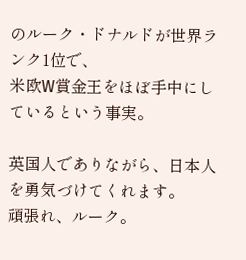のルーク・ドナルドが世界ランク1位で、
米欧W賞金王をほぼ手中にしているという事実。

英国人でありながら、日本人を勇気づけてくれます。
頑張れ、ルーク。